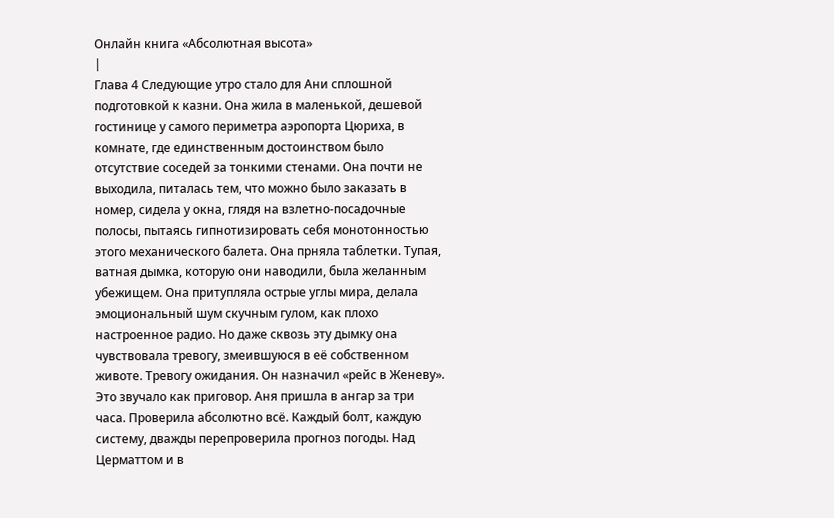Онлайн книга «Абсолютная высота»
|
Глава 4 Следующие утро стало для Ани сплошной подготовкой к казни. Она жила в маленькой, дешевой гостинице у самого периметра аэропорта Цюриха, в комнате, где единственным достоинством было отсутствие соседей за тонкими стенами. Она почти не выходила, питалась тем, что можно было заказать в номер, сидела у окна, глядя на взлетно-посадочные полосы, пытаясь гипнотизировать себя монотонностью этого механического балета. Она прняла таблетки. Тупая, ватная дымка, которую они наводили, была желанным убежищем. Она притупляла острые углы мира, делала эмоциональный шум скучным гулом, как плохо настроенное радио. Но даже сквозь эту дымку она чувствовала тревогу, змеившуюся в её собственном животе. Тревогу ожидания. Он назначил «рейс в Женеву». Это звучало как приговор. Аня пришла в ангар за три часа. Проверила абсолютно всё. Каждый болт, каждую систему, дважды перепроверила прогноз погоды. Над Церматтом и в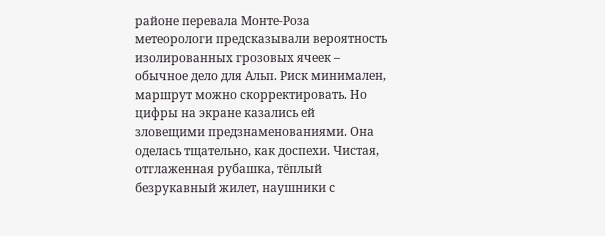районе перевала Монте-Роза метеорологи предсказывали вероятность изолированных грозовых ячеек – обычное дело для Альп. Риск минимален, маршрут можно скорректировать. Но цифры на экране казались ей зловещими предзнаменованиями. Она оделась тщательно, как доспехи. Чистая, отглаженная рубашка, тёплый безрукавный жилет, наушники с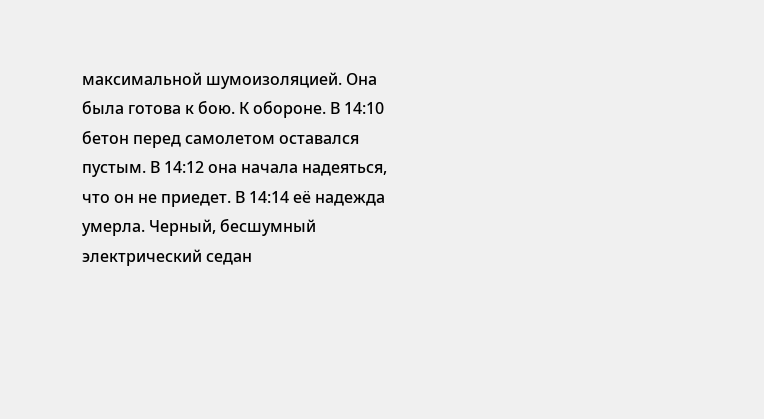максимальной шумоизоляцией. Она была готова к бою. К обороне. В 14:10 бетон перед самолетом оставался пустым. В 14:12 она начала надеяться, что он не приедет. В 14:14 её надежда умерла. Черный, бесшумный электрический седан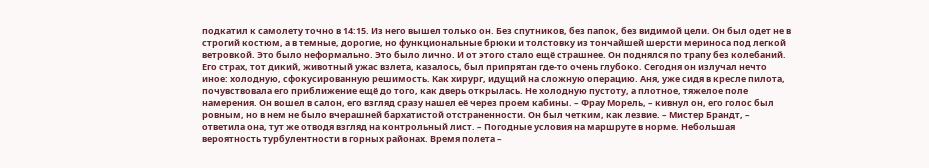подкатил к самолету точно в 14:15. Из него вышел только он. Без спутников, без папок, без видимой цели. Он был одет не в строгий костюм, а в темные, дорогие, но функциональные брюки и толстовку из тончайшей шерсти мериноса под легкой ветровкой. Это было неформально. Это было лично. И от этого стало ещё страшнее. Он поднялся по трапу без колебаний. Его страх, тот дикий, животный ужас взлета, казалось, был припрятан где-то очень глубоко. Сегодня он излучал нечто иное: холодную, сфокусированную решимость. Как хирург, идущий на сложную операцию. Аня, уже сидя в кресле пилота, почувствовала его приближение ещё до того, как дверь открылась. Не холодную пустоту, а плотное, тяжелое поле намерения. Он вошел в салон, его взгляд сразу нашел её через проем кабины. – Фрау Морель, – кивнул он, его голос был ровным, но в нем не было вчерашней бархатистой отстраненности. Он был четким, как лезвие. – Мистер Брандт, – ответила она, тут же отводя взгляд на контрольный лист. – Погодные условия на маршруте в норме. Небольшая вероятность турбулентности в горных районах. Время полета –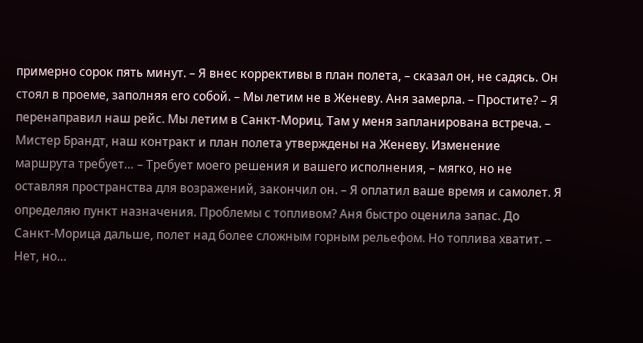примерно сорок пять минут. – Я внес коррективы в план полета, – сказал он, не садясь. Он стоял в проеме, заполняя его собой. – Мы летим не в Женеву. Аня замерла. – Простите? – Я перенаправил наш рейс. Мы летим в Санкт-Мориц. Там у меня запланирована встреча. – Мистер Брандт, наш контракт и план полета утверждены на Женеву. Изменение маршрута требует… – Требует моего решения и вашего исполнения, – мягко, но не оставляя пространства для возражений, закончил он. – Я оплатил ваше время и самолет. Я определяю пункт назначения. Проблемы с топливом? Аня быстро оценила запас. До Санкт-Морица дальше, полет над более сложным горным рельефом. Но топлива хватит. – Нет, но…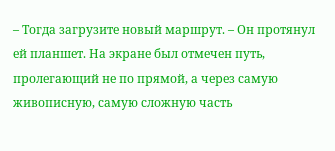– Тогда загрузите новый маршрут. – Он протянул ей планшет. На экране был отмечен путь, пролегающий не по прямой, а через самую живописную, самую сложную часть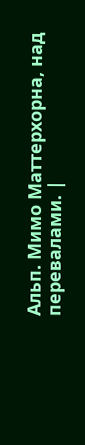Альп. Мимо Маттерхорна, над перевалами. |